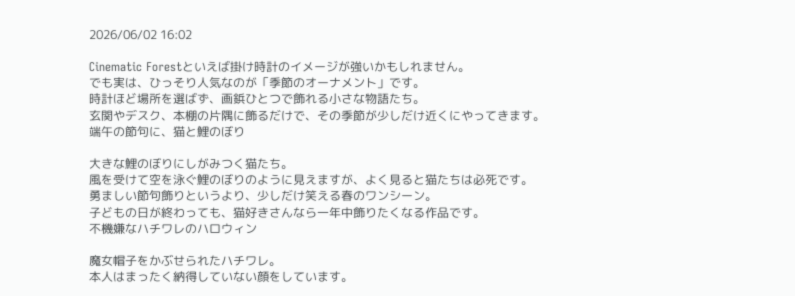2026/06/02 16:02

Cinematic Forestといえば掛け時計のイメージが強いかもしれません。
でも実は、ひっそり人気なのが「季節のオーナメント」です。
時計ほど場所を選ばず、画鋲ひとつで飾れる小さな物語たち。
玄関やデスク、本棚の片隅に飾るだけで、その季節が少しだけ近くにやってきます。
端午の節句に、猫と鯉のぼり

大きな鯉のぼりにしがみつく猫たち。
風を受けて空を泳ぐ鯉のぼりのように見えますが、よく見ると猫たちは必死です。
勇ましい節句飾りというより、少しだけ笑える春のワンシーン。
子どもの日が終わっても、猫好きさんなら一年中飾りたくなる作品です。
不機嫌なハチワレのハロウィン

魔女帽子をかぶせられたハチワレ。
本人はまったく納得していない顔をしています。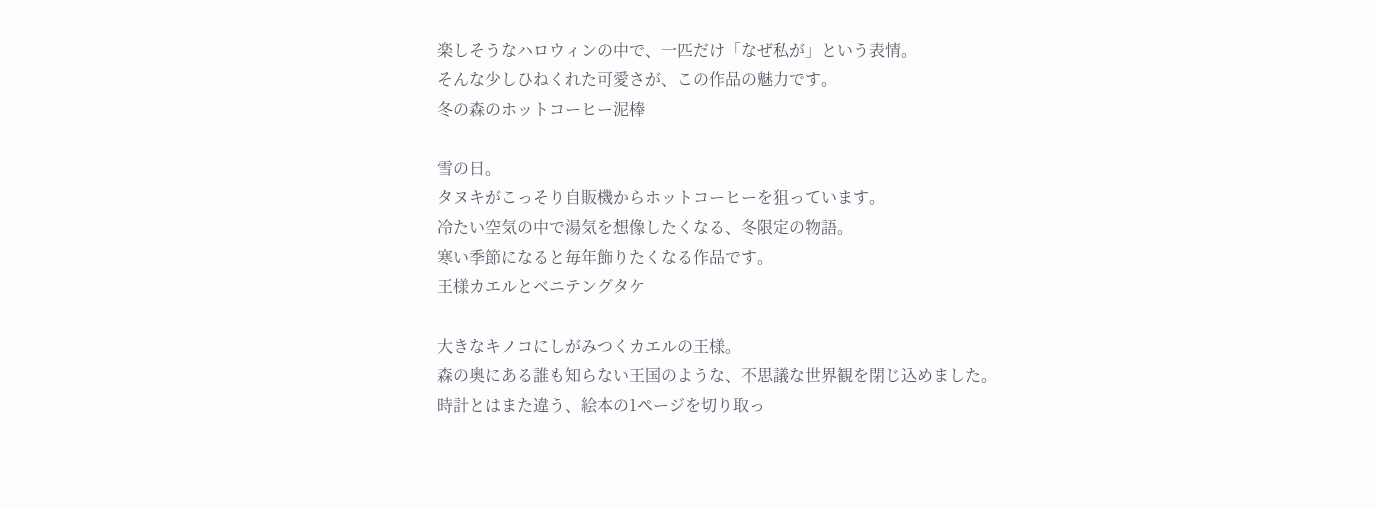楽しそうなハロウィンの中で、一匹だけ「なぜ私が」という表情。
そんな少しひねくれた可愛さが、この作品の魅力です。
冬の森のホットコーヒー泥棒

雪の日。
タヌキがこっそり自販機からホットコーヒーを狙っています。
冷たい空気の中で湯気を想像したくなる、冬限定の物語。
寒い季節になると毎年飾りたくなる作品です。
王様カエルとベニテングタケ

大きなキノコにしがみつくカエルの王様。
森の奥にある誰も知らない王国のような、不思議な世界観を閉じ込めました。
時計とはまた違う、絵本の1ページを切り取っ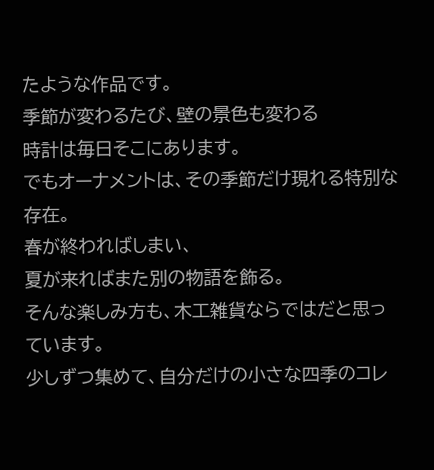たような作品です。
季節が変わるたび、壁の景色も変わる
時計は毎日そこにあります。
でもオーナメントは、その季節だけ現れる特別な存在。
春が終わればしまい、
夏が来ればまた別の物語を飾る。
そんな楽しみ方も、木工雑貨ならではだと思っています。
少しずつ集めて、自分だけの小さな四季のコレ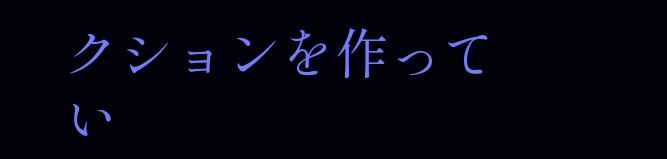クションを作ってい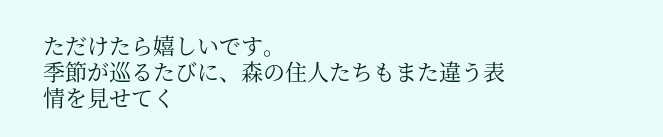ただけたら嬉しいです。
季節が巡るたびに、森の住人たちもまた違う表情を見せてく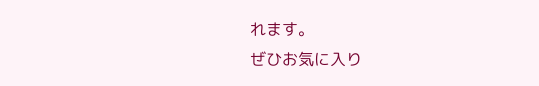れます。
ぜひお気に入り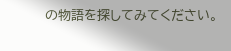の物語を探してみてください。